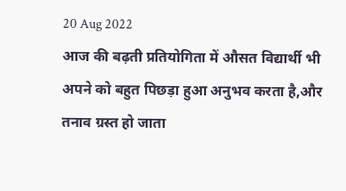20 Aug 2022
आज की बढ़ती प्रतियोगिता में औसत विद्यार्थी भी अपने को बहुत पिछड़ा हुआ अनुभव करता है,और तनाव ग्रस्त हो जाता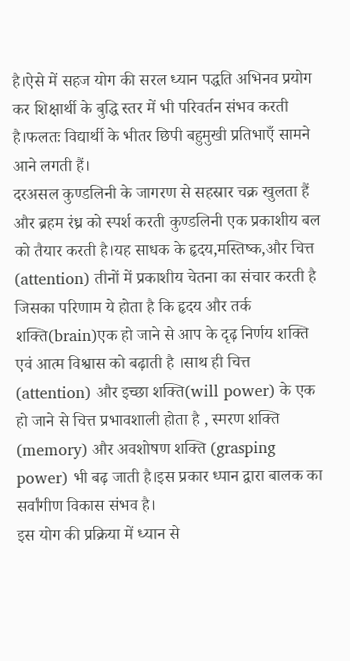है।ऐसे में सहज योग की सरल ध्यान पद्धति अभिनव प्रयोग कर शिक्षार्थी के बुद्धि स्तर में भी परिवर्तन संभव करती है।फलतः विद्यार्थी के भीतर छिपी बहुमुखी प्रतिभाएँ सामने आने लगती हैं।
दरअसल कुण्डलिनी के जागरण से सहस्रार चक्र खुलता हैं और ब्रहम रंध्र को स्पर्श करती कुण्डलिनी एक प्रकाशीय बल को तैयार करती है।यह साधक के हृदय,मस्तिष्क,और चित्त (attention) तीनों में प्रकाशीय चेतना का संचार करती है जिसका परिणाम ये होता है कि हृदय और तर्क शक्ति(brain)एक हो जाने से आप के दृढ़ निर्णय शक्ति एवं आत्म विश्वास को बढ़ाती है ।साथ ही चित्त (attention) और इच्छा शक्ति(will power) के एक हो जाने से चित्त प्रभावशाली होता है , स्मरण शक्ति (memory) और अवशोषण शक्ति (grasping power) भी बढ़ जाती है।इस प्रकार ध्पान द्वारा बालक का सर्वांगीण विकास संभव है।
इस योग की प्रक्रिया में ध्यान से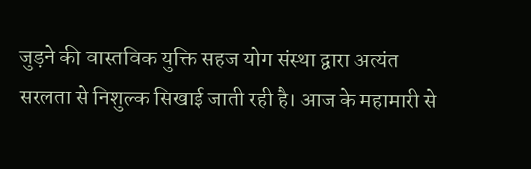जुड़ने की वास्तविक युक्ति सहज योग संस्था द्वारा अत्यंत सरलता से निशुल्क सिखाई जाती रही है। आज के महामारी से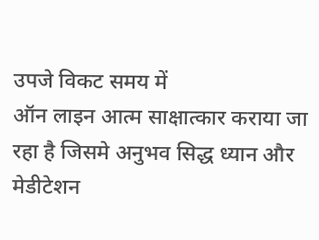उपजे विकट समय में
ऑन लाइन आत्म साक्षात्कार कराया जा रहा है जिसमे अनुभव सिद्ध ध्यान और मेडीटेशन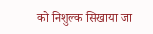को निशुल्क सिखाया जा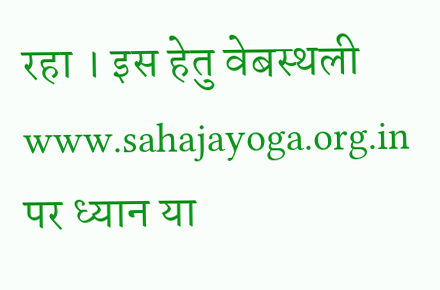रहा । इस हेतु वेबस्थली www.sahajayoga.org.in पर ध्यान या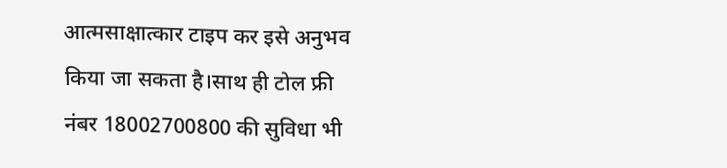आत्मसाक्षात्कार टाइप कर इसे अनुभव किया जा सकता है।साथ ही टोल फ्री नंबर 18002700800 की सुविधा भी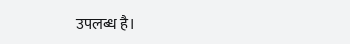उपलब्ध है।